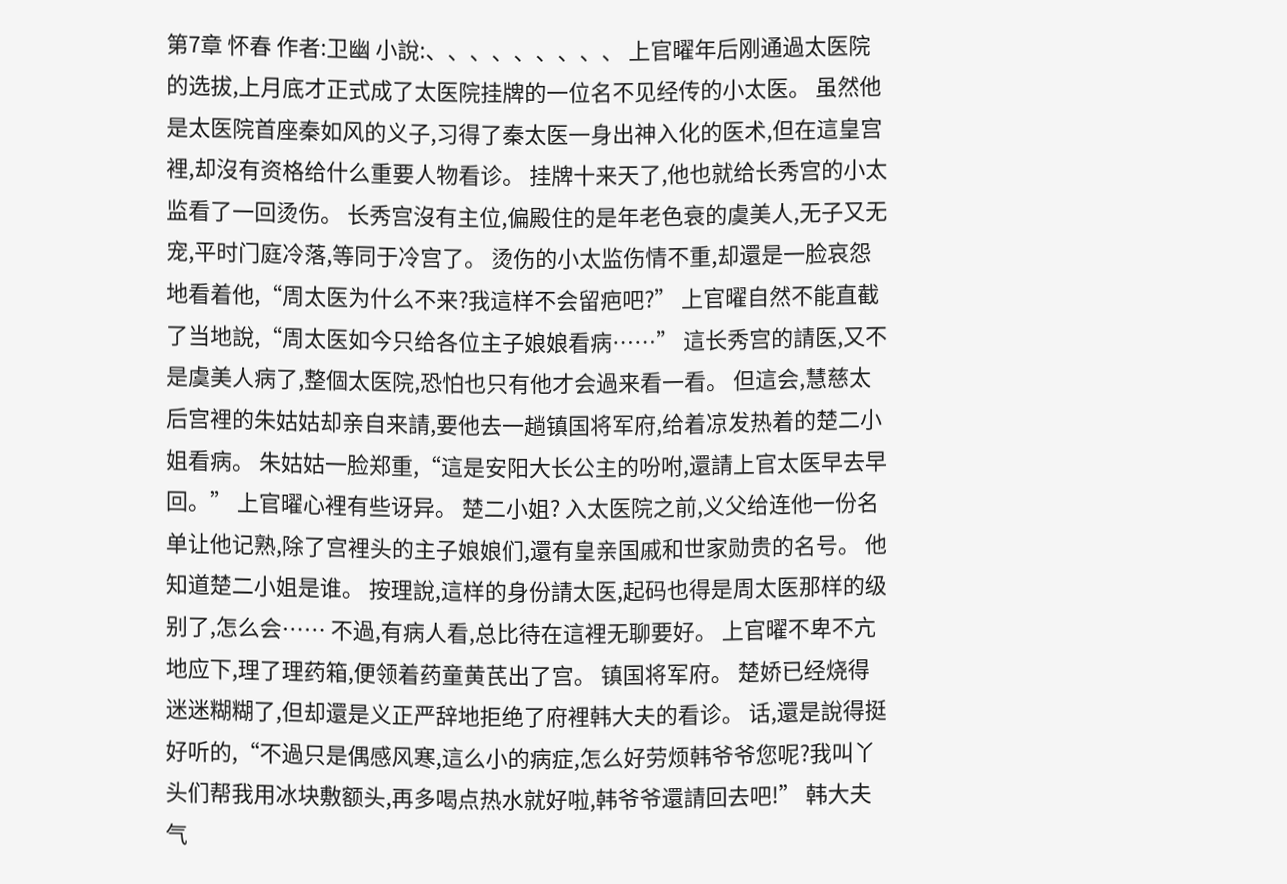第7章 怀春 作者:卫幽 小說:、、、、、、、、、 上官曜年后刚通過太医院的选拔,上月底才正式成了太医院挂牌的一位名不见经传的小太医。 虽然他是太医院首座秦如风的义子,习得了秦太医一身出神入化的医术,但在這皇宫裡,却沒有资格给什么重要人物看诊。 挂牌十来天了,他也就给长秀宫的小太监看了一回烫伤。 长秀宫沒有主位,偏殿住的是年老色衰的虞美人,无子又无宠,平时门庭冷落,等同于冷宫了。 烫伤的小太监伤情不重,却還是一脸哀怨地看着他,“周太医为什么不来?我這样不会留疤吧?” 上官曜自然不能直截了当地說,“周太医如今只给各位主子娘娘看病……” 這长秀宫的請医,又不是虞美人病了,整個太医院,恐怕也只有他才会過来看一看。 但這会,慧慈太后宫裡的朱姑姑却亲自来請,要他去一趟镇国将军府,给着凉发热着的楚二小姐看病。 朱姑姑一脸郑重,“這是安阳大长公主的吩咐,還請上官太医早去早回。” 上官曜心裡有些讶异。 楚二小姐? 入太医院之前,义父给连他一份名单让他记熟,除了宫裡头的主子娘娘们,還有皇亲国戚和世家勋贵的名号。 他知道楚二小姐是谁。 按理說,這样的身份請太医,起码也得是周太医那样的级别了,怎么会…… 不過,有病人看,总比待在這裡无聊要好。 上官曜不卑不亢地应下,理了理药箱,便领着药童黄芪出了宫。 镇国将军府。 楚娇已经烧得迷迷糊糊了,但却還是义正严辞地拒绝了府裡韩大夫的看诊。 话,還是說得挺好听的,“不過只是偶感风寒,這么小的病症,怎么好劳烦韩爷爷您呢?我叫丫头们帮我用冰块敷额头,再多喝点热水就好啦,韩爷爷還請回去吧!” 韩大夫气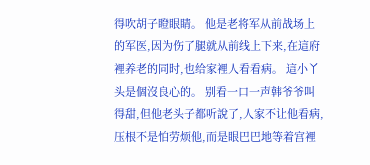得吹胡子瞪眼睛。 他是老将军从前战场上的军医,因为伤了腿就从前线上下来,在這府裡养老的同时,也给家裡人看看病。 這小丫头是個沒良心的。 别看一口一声韩爷爷叫得甜,但他老头子都听說了,人家不让他看病,压根不是怕劳烦他,而是眼巴巴地等着宫裡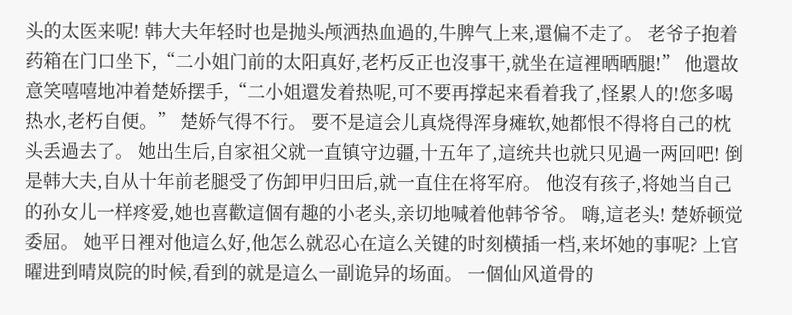头的太医来呢! 韩大夫年轻时也是抛头颅洒热血過的,牛脾气上来,還偏不走了。 老爷子抱着药箱在门口坐下,“二小姐门前的太阳真好,老朽反正也沒事干,就坐在這裡晒晒腿!” 他還故意笑嘻嘻地冲着楚娇摆手,“二小姐還发着热呢,可不要再撑起来看着我了,怪累人的!您多喝热水,老朽自便。” 楚娇气得不行。 要不是這会儿真烧得浑身瘫软,她都恨不得将自己的枕头丢過去了。 她出生后,自家祖父就一直镇守边疆,十五年了,這统共也就只见過一两回吧! 倒是韩大夫,自从十年前老腿受了伤卸甲归田后,就一直住在将军府。 他沒有孩子,将她当自己的孙女儿一样疼爱,她也喜歡這個有趣的小老头,亲切地喊着他韩爷爷。 嗨,這老头! 楚娇顿觉委屈。 她平日裡对他這么好,他怎么就忍心在這么关键的时刻横插一档,来坏她的事呢? 上官曜进到晴岚院的时候,看到的就是這么一副诡异的场面。 一個仙风道骨的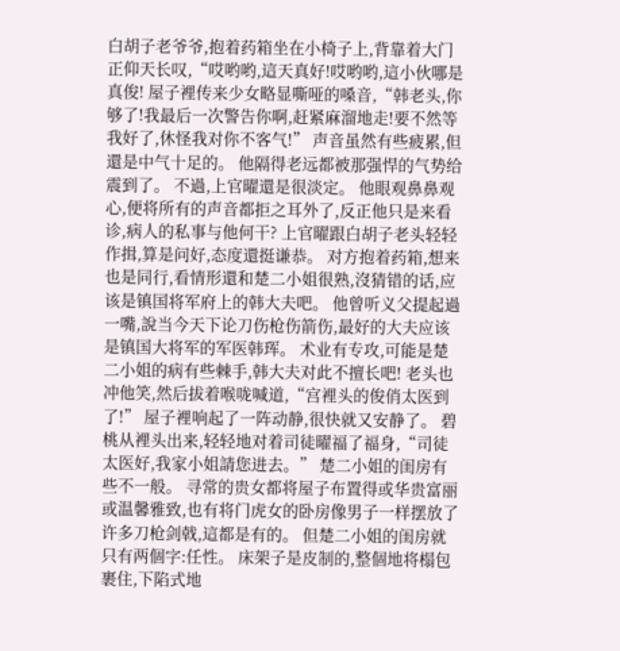白胡子老爷爷,抱着药箱坐在小椅子上,背靠着大门正仰天长叹,“哎哟哟,這天真好!哎哟哟,這小伙哪是真俊! 屋子裡传来少女略显嘶哑的嗓音,“韩老头,你够了!我最后一次警告你啊,赶紧麻溜地走!要不然等我好了,休怪我对你不客气!” 声音虽然有些疲累,但還是中气十足的。 他隔得老远都被那强悍的气势给震到了。 不過,上官曜還是很淡定。 他眼观鼻鼻观心,便将所有的声音都拒之耳外了,反正他只是来看诊,病人的私事与他何干? 上官曜跟白胡子老头轻轻作揖,算是问好,态度還挺谦恭。 对方抱着药箱,想来也是同行,看情形還和楚二小姐很熟,沒猜错的话,应该是镇国将军府上的韩大夫吧。 他曾听义父提起過一嘴,說当今天下论刀伤枪伤箭伤,最好的大夫应该是镇国大将军的军医韩珲。 术业有专攻,可能是楚二小姐的病有些棘手,韩大夫对此不擅长吧! 老头也冲他笑,然后拔着喉咙喊道,“宫裡头的俊俏太医到了!” 屋子裡响起了一阵动静,很快就又安静了。 碧桃从裡头出来,轻轻地对着司徒曜福了福身,“司徒太医好,我家小姐請您进去。” 楚二小姐的闺房有些不一般。 寻常的贵女都将屋子布置得或华贵富丽或温馨雅致,也有将门虎女的卧房像男子一样摆放了许多刀枪剑戟,這都是有的。 但楚二小姐的闺房就只有两個字:任性。 床架子是皮制的,整個地将榻包裹住,下陷式地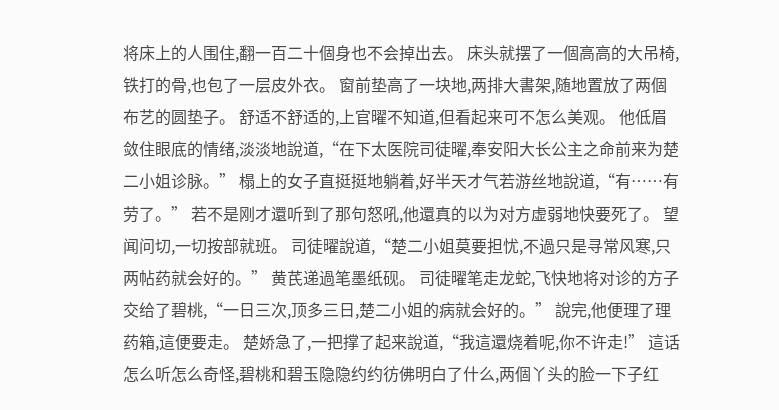将床上的人围住,翻一百二十個身也不会掉出去。 床头就摆了一個高高的大吊椅,铁打的骨,也包了一层皮外衣。 窗前垫高了一块地,两排大書架,随地置放了两個布艺的圆垫子。 舒适不舒适的,上官曜不知道,但看起来可不怎么美观。 他低眉敛住眼底的情绪,淡淡地說道,“在下太医院司徒曜,奉安阳大长公主之命前来为楚二小姐诊脉。” 榻上的女子直挺挺地躺着,好半天才气若游丝地說道,“有……有劳了。” 若不是刚才還听到了那句怒吼,他還真的以为对方虚弱地快要死了。 望闻问切,一切按部就班。 司徒曜說道,“楚二小姐莫要担忧,不過只是寻常风寒,只两帖药就会好的。” 黄芪递過笔墨纸砚。 司徒曜笔走龙蛇,飞快地将对诊的方子交给了碧桃,“一日三次,顶多三日,楚二小姐的病就会好的。” 說完,他便理了理药箱,這便要走。 楚娇急了,一把撑了起来說道,“我這還烧着呢,你不许走!” 這话怎么听怎么奇怪,碧桃和碧玉隐隐约约彷佛明白了什么,两個丫头的脸一下子红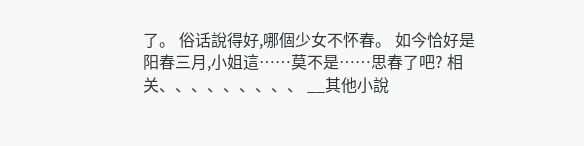了。 俗话說得好,哪個少女不怀春。 如今恰好是阳春三月,小姐這……莫不是……思春了吧? 相关、、、、、、、、、 __其他小說